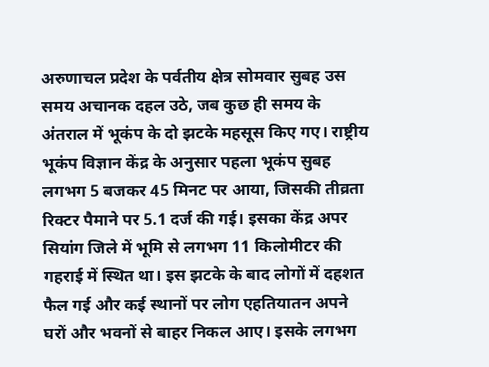अरुणाचल प्रदेश के पर्वतीय क्षेत्र सोमवार सुबह उस समय अचानक दहल उठे, जब कुछ ही समय के अंतराल में भूकंप के दो झटके महसूस किए गए। राष्ट्रीय भूकंप विज्ञान केंद्र के अनुसार पहला भूकंप सुबह लगभग 5 बजकर 45 मिनट पर आया, जिसकी तीव्रता रिक्टर पैमाने पर 5.1 दर्ज की गई। इसका केंद्र अपर सियांग जिले में भूमि से लगभग 11 किलोमीटर की गहराई में स्थित था। इस झटके के बाद लोगों में दहशत फैल गई और कई स्थानों पर लोग एहतियातन अपने घरों और भवनों से बाहर निकल आए। इसके लगभग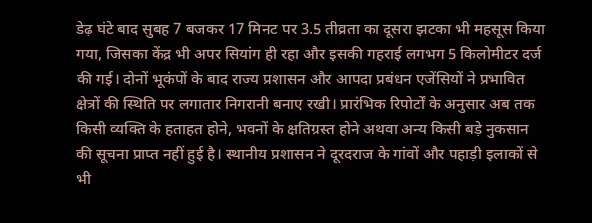डेढ़ घंटे बाद सुबह 7 बजकर 17 मिनट पर 3.5 तीव्रता का दूसरा झटका भी महसूस किया गया, जिसका केंद्र भी अपर सियांग ही रहा और इसकी गहराई लगभग 5 किलोमीटर दर्ज की गई। दोनों भूकंपों के बाद राज्य प्रशासन और आपदा प्रबंधन एजेंसियों ने प्रभावित क्षेत्रों की स्थिति पर लगातार निगरानी बनाए रखी। प्रारंभिक रिपोर्टों के अनुसार अब तक किसी व्यक्ति के हताहत होने, भवनों के क्षतिग्रस्त होने अथवा अन्य किसी बड़े नुकसान की सूचना प्राप्त नहीं हुई है। स्थानीय प्रशासन ने दूरदराज के गांवों और पहाड़ी इलाकों से भी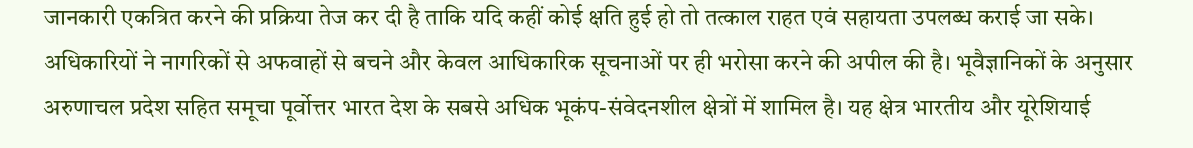जानकारी एकत्रित करने की प्रक्रिया तेज कर दी है ताकि यदि कहीं कोई क्षति हुई हो तो तत्काल राहत एवं सहायता उपलब्ध कराई जा सके। अधिकारियों ने नागरिकों से अफवाहों से बचने और केवल आधिकारिक सूचनाओं पर ही भरोसा करने की अपील की है। भूवैज्ञानिकों के अनुसार अरुणाचल प्रदेश सहित समूचा पूर्वोत्तर भारत देश के सबसे अधिक भूकंप-संवेदनशील क्षेत्रों में शामिल है। यह क्षेत्र भारतीय और यूरेशियाई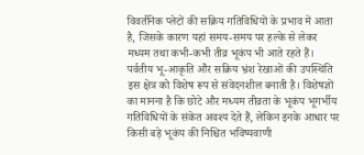विवर्तनिक प्लेटों की सक्रिय गतिविधियों के प्रभाव में आता है, जिसके कारण यहां समय-समय पर हल्के से लेकर मध्यम तथा कभी-कभी तीव्र भूकंप भी आते रहते हैं। पर्वतीय भू-आकृति और सक्रिय भ्रंश रेखाओं की उपस्थिति इस क्षेत्र को विशेष रूप से संवेदनशील बनाती है। विशेषज्ञों का मानना है कि छोटे और मध्यम तीव्रता के भूकंप भूगर्भीय गतिविधियों के संकेत अवश्य देते हैं, लेकिन इनके आधार पर किसी बड़े भूकंप की निश्चित भविष्यवाणी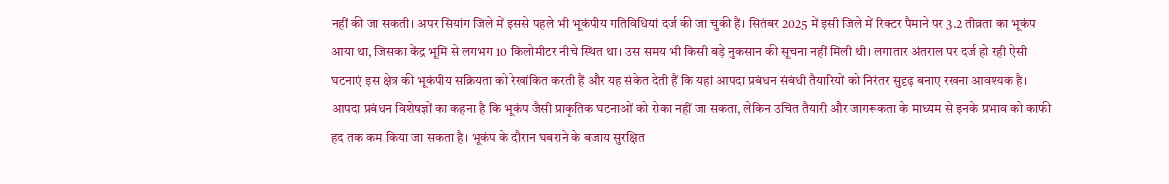नहीं की जा सकती। अपर सियांग जिले में इससे पहले भी भूकंपीय गतिविधियां दर्ज की जा चुकी हैं। सितंबर 2025 में इसी जिले में रिक्टर पैमाने पर 3.2 तीव्रता का भूकंप आया था, जिसका केंद्र भूमि से लगभग 10 किलोमीटर नीचे स्थित था। उस समय भी किसी बड़े नुकसान की सूचना नहीं मिली थी। लगातार अंतराल पर दर्ज हो रही ऐसी घटनाएं इस क्षेत्र की भूकंपीय सक्रियता को रेखांकित करती हैं और यह संकेत देती हैं कि यहां आपदा प्रबंधन संबंधी तैयारियों को निरंतर सुदृढ़ बनाए रखना आवश्यक है। आपदा प्रबंधन विशेषज्ञों का कहना है कि भूकंप जैसी प्राकृतिक घटनाओं को रोका नहीं जा सकता, लेकिन उचित तैयारी और जागरूकता के माध्यम से इनके प्रभाव को काफी हद तक कम किया जा सकता है। भूकंप के दौरान घबराने के बजाय सुरक्षित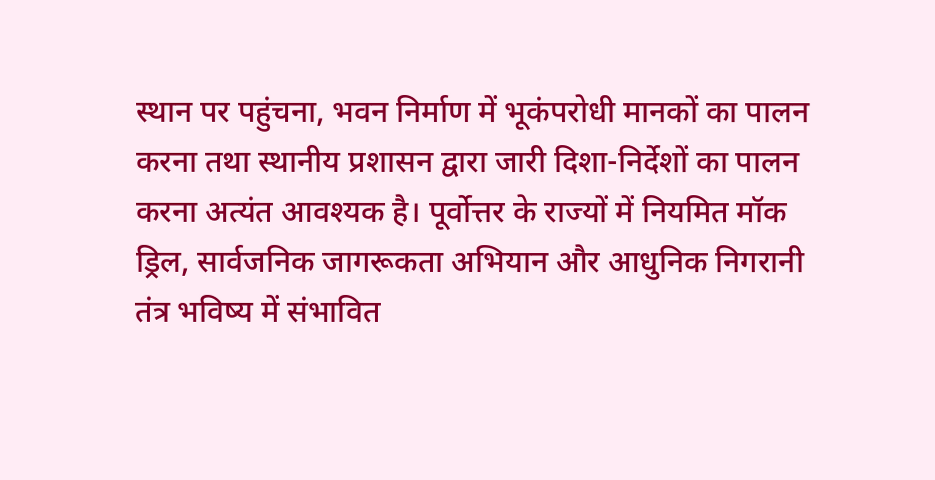स्थान पर पहुंचना, भवन निर्माण में भूकंपरोधी मानकों का पालन करना तथा स्थानीय प्रशासन द्वारा जारी दिशा-निर्देशों का पालन करना अत्यंत आवश्यक है। पूर्वोत्तर के राज्यों में नियमित मॉक ड्रिल, सार्वजनिक जागरूकता अभियान और आधुनिक निगरानी तंत्र भविष्य में संभावित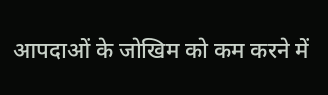आपदाओं के जोखिम को कम करने में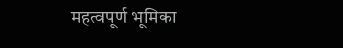महत्वपूर्ण भूमिका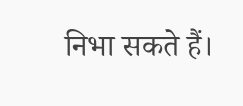निभा सकते हैं।